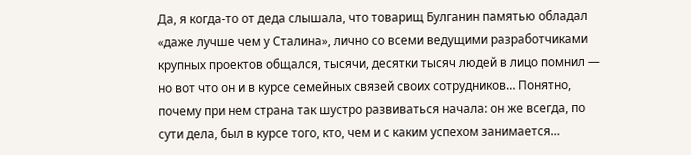Да, я когда-то от деда слышала, что товарищ Булганин памятью обладал «даже лучше чем у Сталина», лично со всеми ведущими разработчиками крупных проектов общался, тысячи, десятки тысяч людей в лицо помнил — но вот что он и в курсе семейных связей своих сотрудников… Понятно, почему при нем страна так шустро развиваться начала: он же всегда, по сути дела, был в курсе того, кто, чем и с каким успехом занимается…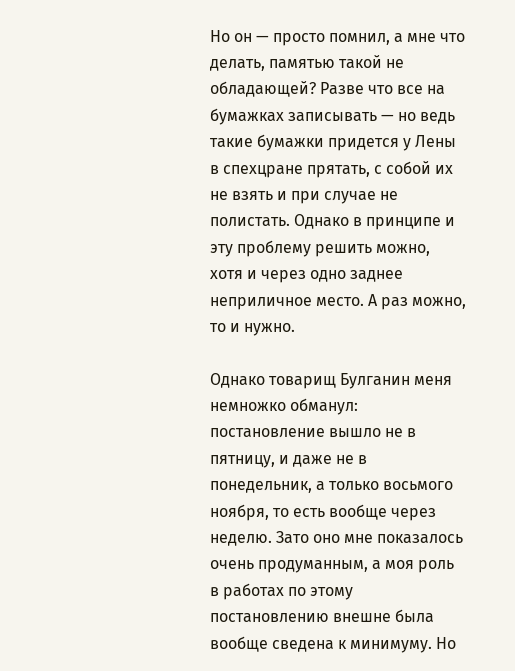Но он — просто помнил, а мне что делать, памятью такой не обладающей? Разве что все на бумажках записывать — но ведь такие бумажки придется у Лены в спехцране прятать, с собой их не взять и при случае не полистать. Однако в принципе и эту проблему решить можно, хотя и через одно заднее неприличное место. А раз можно, то и нужно.

Однако товарищ Булганин меня немножко обманул: постановление вышло не в пятницу, и даже не в понедельник, а только восьмого ноября, то есть вообще через неделю. Зато оно мне показалось очень продуманным, а моя роль в работах по этому постановлению внешне была вообще сведена к минимуму. Но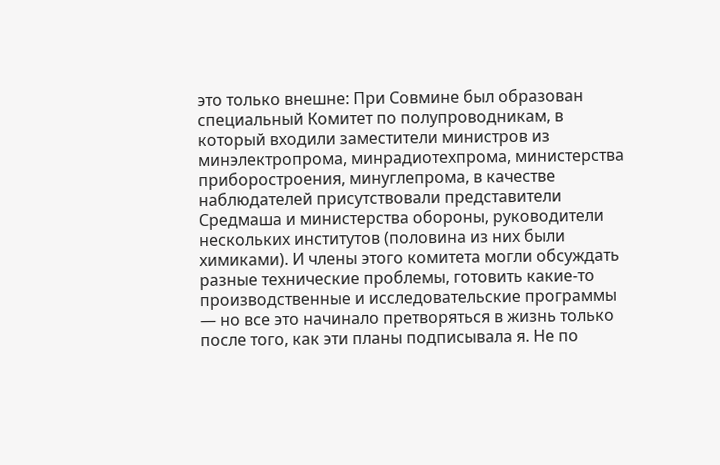это только внешне: При Совмине был образован специальный Комитет по полупроводникам, в который входили заместители министров из минэлектропрома, минрадиотехпрома, министерства приборостроения, минуглепрома, в качестве наблюдателей присутствовали представители Средмаша и министерства обороны, руководители нескольких институтов (половина из них были химиками). И члены этого комитета могли обсуждать разные технические проблемы, готовить какие-то производственные и исследовательские программы — но все это начинало претворяться в жизнь только после того, как эти планы подписывала я. Не по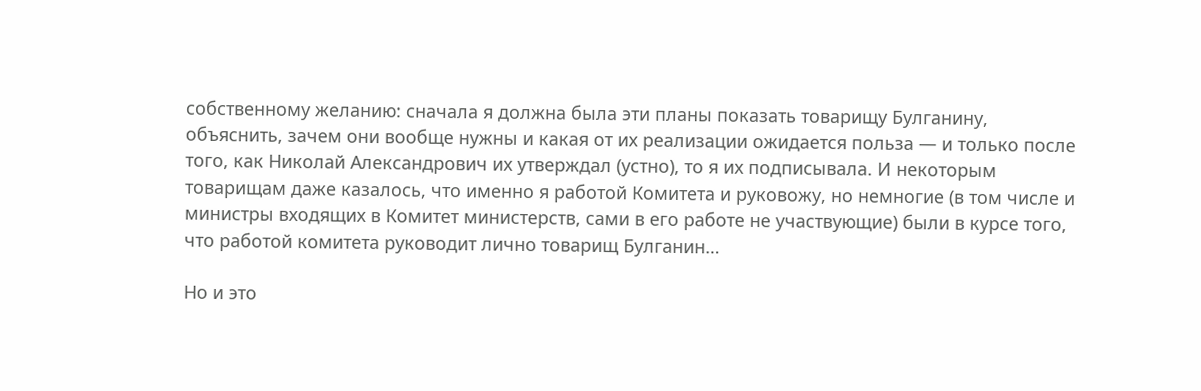собственному желанию: сначала я должна была эти планы показать товарищу Булганину, объяснить, зачем они вообще нужны и какая от их реализации ожидается польза — и только после того, как Николай Александрович их утверждал (устно), то я их подписывала. И некоторым товарищам даже казалось, что именно я работой Комитета и руковожу, но немногие (в том числе и министры входящих в Комитет министерств, сами в его работе не участвующие) были в курсе того, что работой комитета руководит лично товарищ Булганин…

Но и это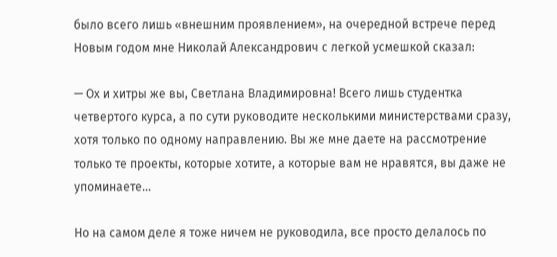было всего лишь «внешним проявлением», на очередной встрече перед Новым годом мне Николай Александрович с легкой усмешкой сказал:

— Ох и хитры же вы, Светлана Владимировна! Всего лишь студентка четвертого курса, а по сути руководите несколькими министерствами сразу, хотя только по одному направлению. Вы же мне даете на рассмотрение только те проекты, которые хотите, а которые вам не нравятся, вы даже не упоминаете…

Но на самом деле я тоже ничем не руководила, все просто делалось по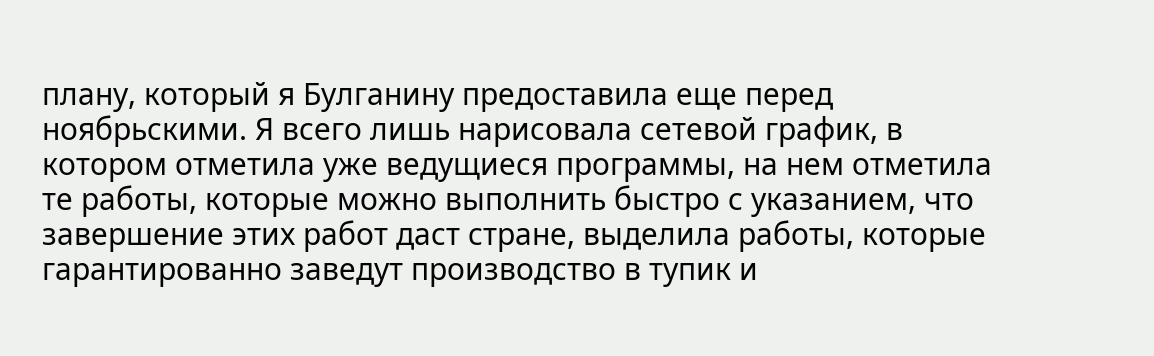плану, который я Булганину предоставила еще перед ноябрьскими. Я всего лишь нарисовала сетевой график, в котором отметила уже ведущиеся программы, на нем отметила те работы, которые можно выполнить быстро с указанием, что завершение этих работ даст стране, выделила работы, которые гарантированно заведут производство в тупик и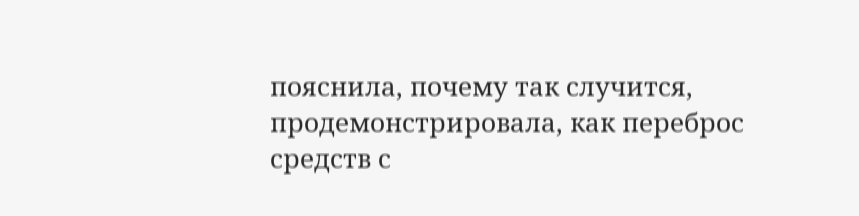пояснила, почему так случится, продемонстрировала, как переброс средств с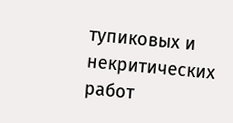тупиковых и некритических работ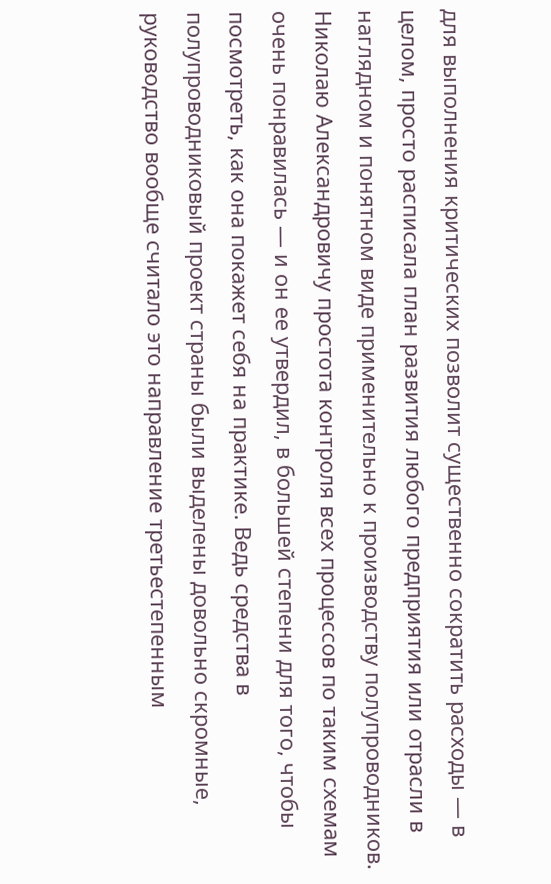для выполнения критических позволит существенно сократить расходы — в целом, просто расписала план развития любого предприятия или отрасли в наглядном и понятном виде применительно к производству полупроводников. Николаю Александровичу простота контроля всех процессов по таким схемам очень понравилась — и он ее утвердил, в большей степени для того, чтобы посмотреть, как она покажет себя на практике. Ведь средства в полупроводниковый проект страны были выделены довольно скромные, руководство вообще считало это направление третьестепенным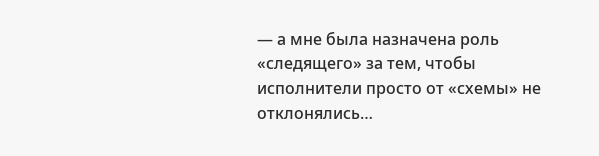— а мне была назначена роль «следящего» за тем, чтобы исполнители просто от «схемы» не отклонялись…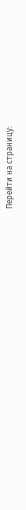Перейти на страницу: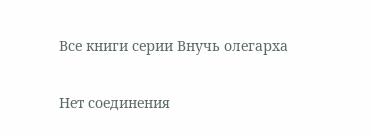Все книги серии Внучь олегарха

Нет соединения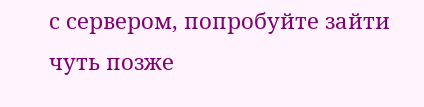с сервером, попробуйте зайти чуть позже